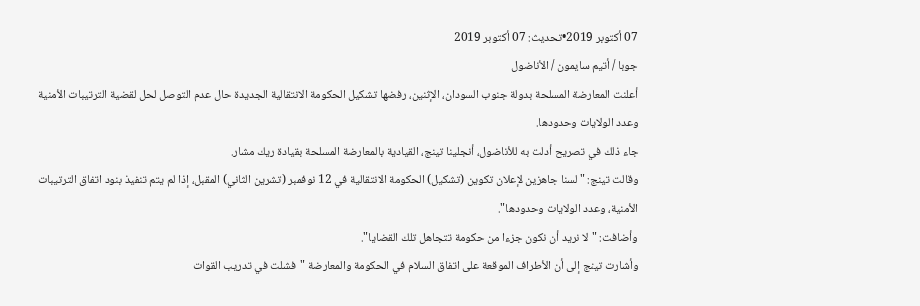07 أكتوبر 2019•تحديث: 07 أكتوبر 2019
جوبا / أتيم سايمون / الأناضول
أعلنت المعارضة المسلحة بدولة جنوب السودان، الإثنين، رفضها تشكيل الحكومة الانتقالية الجديدة حال عدم التوصل لحل لقضية الترتيبات الأمنية وعدد الولايات وحدودها.
جاء ذلك في تصريح أدلت به للأناضول، أنجلينا تينج، القيادية بالمعارضة المسلحة بقيادة ريك مشار.
وقالت تينج: "لسنا جاهزين لإعلان تكوين (تشكيل) الحكومة الانتقالية في 12 نوفمبر (تشرين الثاني) المقبل، إذا لم يتم تنفيذ بنود اتفاق الترتيبات الأمنية، وعدد الولايات وحدودها".
وأضافت: "لا نريد أن نكون جزءا من حكومة تتجاهل تلك القضايا".
وأشارت تينج إلى أن الأطراف الموقعة على اتفاق السلام في الحكومة والمعارضة "فشلت في تدريب القوات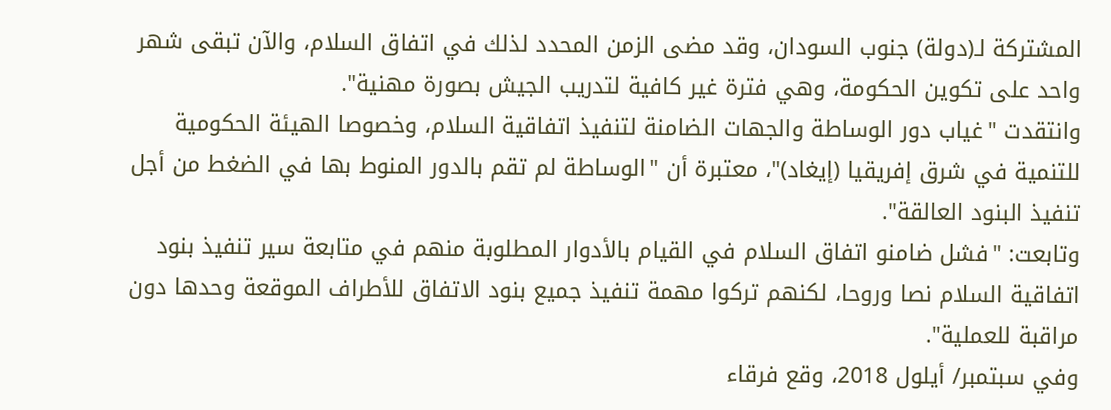المشتركة لـ(دولة) جنوب السودان، وقد مضى الزمن المحدد لذلك في اتفاق السلام، والآن تبقى شهر واحد على تكوين الحكومة، وهي فترة غير كافية لتدريب الجيش بصورة مهنية".
وانتقدت "غياب دور الوساطة والجهات الضامنة لتنفيذ اتفاقية السلام، وخصوصا الهيئة الحكومية للتنمية في شرق إفريقيا (إيغاد)"، معتبرة أن "الوساطة لم تقم بالدور المنوط بها في الضغط من أجل تنفيذ البنود العالقة".
وتابعت: "فشل ضامنو اتفاق السلام في القيام بالأدوار المطلوبة منهم في متابعة سير تنفيذ بنود اتفاقية السلام نصا وروحا، لكنهم تركوا مهمة تنفيذ جميع بنود الاتفاق للأطراف الموقعة وحدها دون مراقبة للعملية".
وفي سبتمبر/ أيلول 2018، وقع فرقاء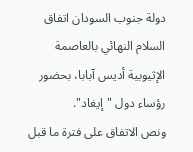دولة جنوب السودان اتفاق السلام النهائي بالعاصمة الإثيوبية أديس آبابا، بحضور رؤساء دول "إيغاد".
ونص الاتفاق على فترة ما قبل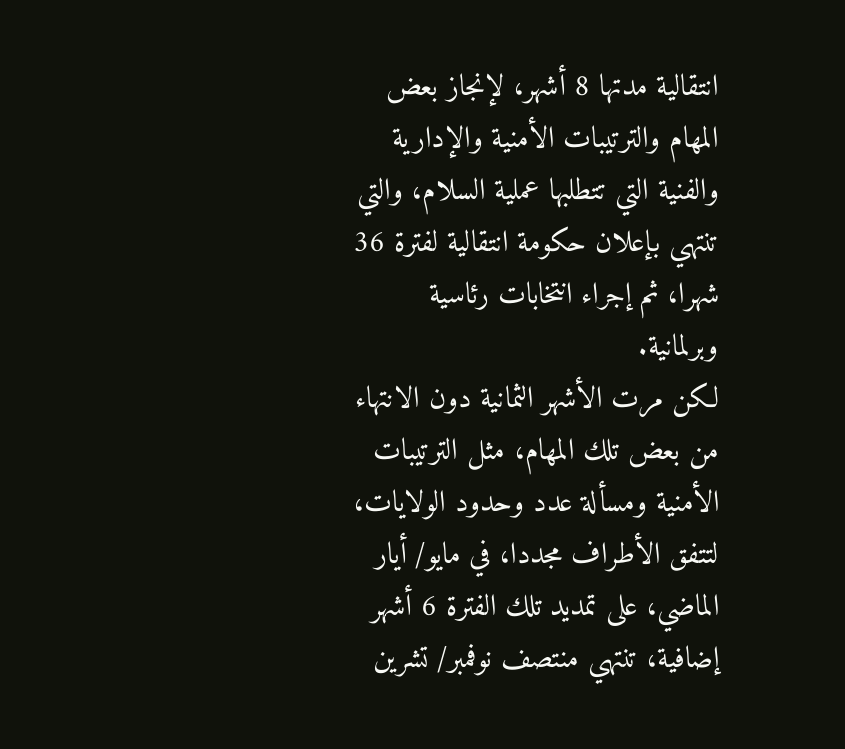انتقالية مدتها 8 أشهر، لإنجاز بعض المهام والترتيبات الأمنية والإدارية والفنية التي تتطلبها عملية السلام، والتي تنتهي بإعلان حكومة انتقالية لفترة 36 شهرا، ثم إجراء انتخابات رئاسية وبرلمانية.
لكن مرت الأشهر الثمانية دون الانتهاء من بعض تلك المهام، مثل الترتيبات الأمنية ومسألة عدد وحدود الولايات، لتتفق الأطراف مجددا، في مايو/ أيار الماضي، على تمديد تلك الفترة 6 أشهر إضافية، تنتهي منتصف نوفمبر/ تشرين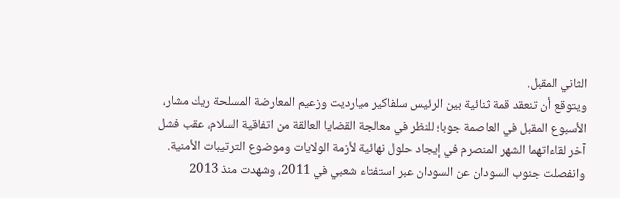الثاني المقبل.
ويتوقع أن تنعقد قمة ثنائية بين الرئيس سلفاكير ميارديت وزعيم المعارضة المسلحة ريك مشار، الأسبوع المقبل في العاصمة جوبا؛ للنظر في معالجة القضايا العالقة من اتفاقية السلام، عقب فشل آخر لقاءاتهما الشهر المنصرم في إيجاد حلول نهائية لأزمة الولايات وموضوع الترتيبات الأمنية.
وانفصلت جنوب السودان عن السودان عبر استفتاء شعبي في 2011، وشهدت منذ 2013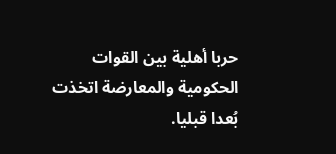حربا أهلية بين القوات الحكومية والمعارضة اتخذت بُعدا قبليا.